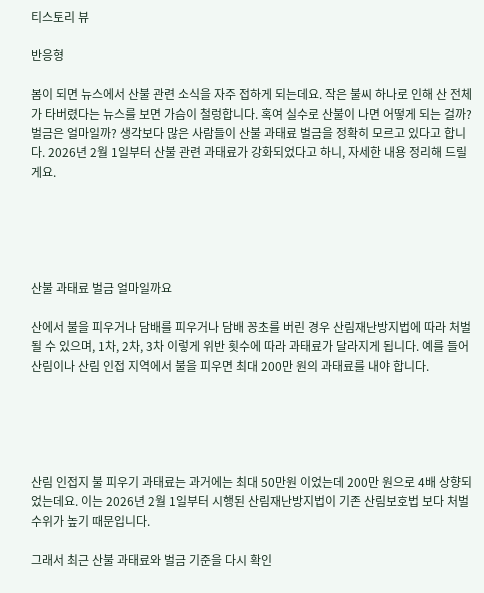티스토리 뷰

반응형

봄이 되면 뉴스에서 산불 관련 소식을 자주 접하게 되는데요. 작은 불씨 하나로 인해 산 전체가 타버렸다는 뉴스를 보면 가슴이 철렁합니다. 혹여 실수로 산불이 나면 어떻게 되는 걸까? 벌금은 얼마일까? 생각보다 많은 사람들이 산불 과태료 벌금을 정확히 모르고 있다고 합니다. 2026년 2월 1일부터 산불 관련 과태료가 강화되었다고 하니, 자세한 내용 정리해 드릴게요.





산불 과태료 벌금 얼마일까요

산에서 불을 피우거나 담배를 피우거나 담배 꽁초를 버린 경우 산림재난방지법에 따라 처벌될 수 있으며, 1차, 2차, 3차 이렇게 위반 횟수에 따라 과태료가 달라지게 됩니다. 예를 들어 산림이나 산림 인접 지역에서 불을 피우면 최대 200만 원의 과태료를 내야 합니다.





산림 인접지 불 피우기 과태료는 과거에는 최대 50만원 이었는데 200만 원으로 4배 상향되었는데요. 이는 2026년 2월 1일부터 시행된 산림재난방지법이 기존 산림보호법 보다 처벌 수위가 높기 때문입니다.

그래서 최근 산불 과태료와 벌금 기준을 다시 확인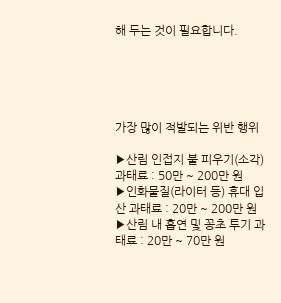해 두는 것이 필요합니다.





가장 많이 적발되는 위반 행위

▶산림 인접지 불 피우기(소각) 과태료 : 50만 ~ 200만 원
▶인화물질(라이터 등) 휴대 입산 과태료 : 20만 ~ 200만 원
▶산림 내 흡연 및 꽁초 투기 과태료 : 20만 ~ 70만 원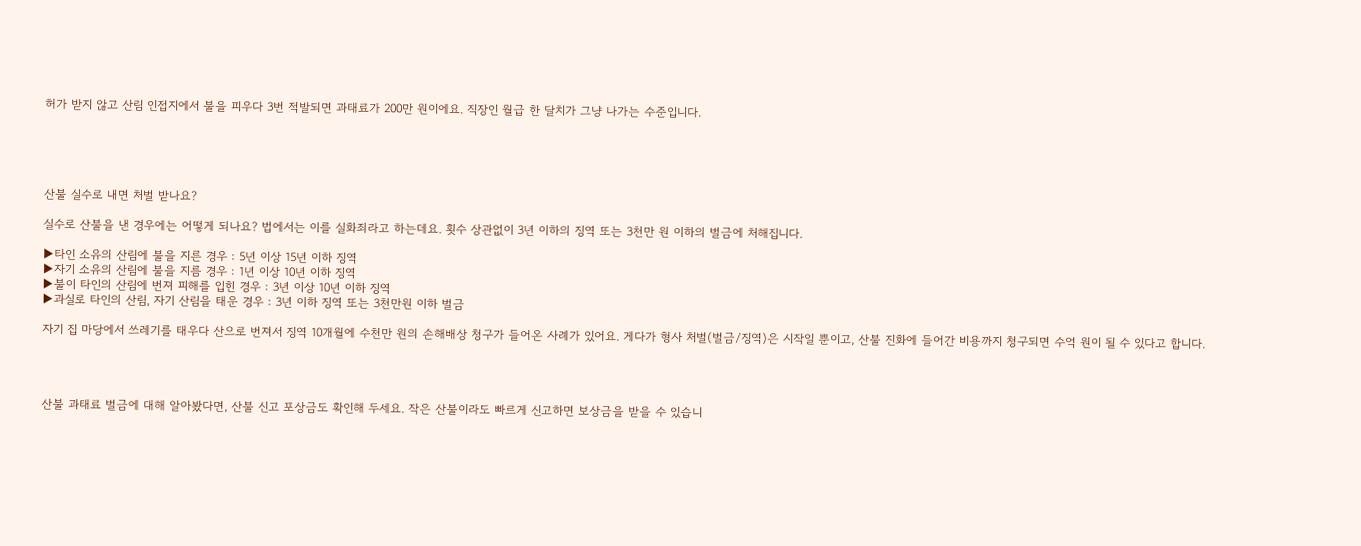허가 받지 않고 산림 인접지에서 불을 피우다 3번 적발되면 과태료가 200만 원이에요. 직장인 월급 한 달치가 그냥 나가는 수준입니다.





산불 실수로 내면 처벌 받나요?

실수로 산불을 낸 경우에는 어떻게 되나요? 법에서는 이를 실화죄라고 하는데요. 횟수 상관없이 3년 이하의 징역 또는 3천만 원 이하의 벌금에 처해집니다.

▶타인 소유의 산림에 불을 지른 경우 : 5년 이상 15년 이하 징역
▶자기 소유의 산림에 불을 지름 경우 : 1년 이상 10년 이하 징역
▶불이 타인의 산림에 번져 피해를 입힌 경우 : 3년 이상 10년 이하 징역
▶과실로 타인의 산림, 자기 산림을 태운 경우 : 3년 이하 징역 또는 3천만원 이하 벌금

자기 집 마당에서 쓰레기를 태우다 산으로 번져서 징역 10개월에 수천만 원의 손해배상 청구가 들어온 사례가 있어요. 게다가 형사 처벌(벌금/징역)은 시작일 뿐이고, 산불 진화에 들어간 비용까지 청구되면 수억 원이 될 수 있다고 합니다.




산불 과태료 벌금에 대해 알아봤다면, 산불 신고 포상금도 확인해 두세요. 작은 산불이라도 빠르게 신고하면 보상금을 받을 수 있습니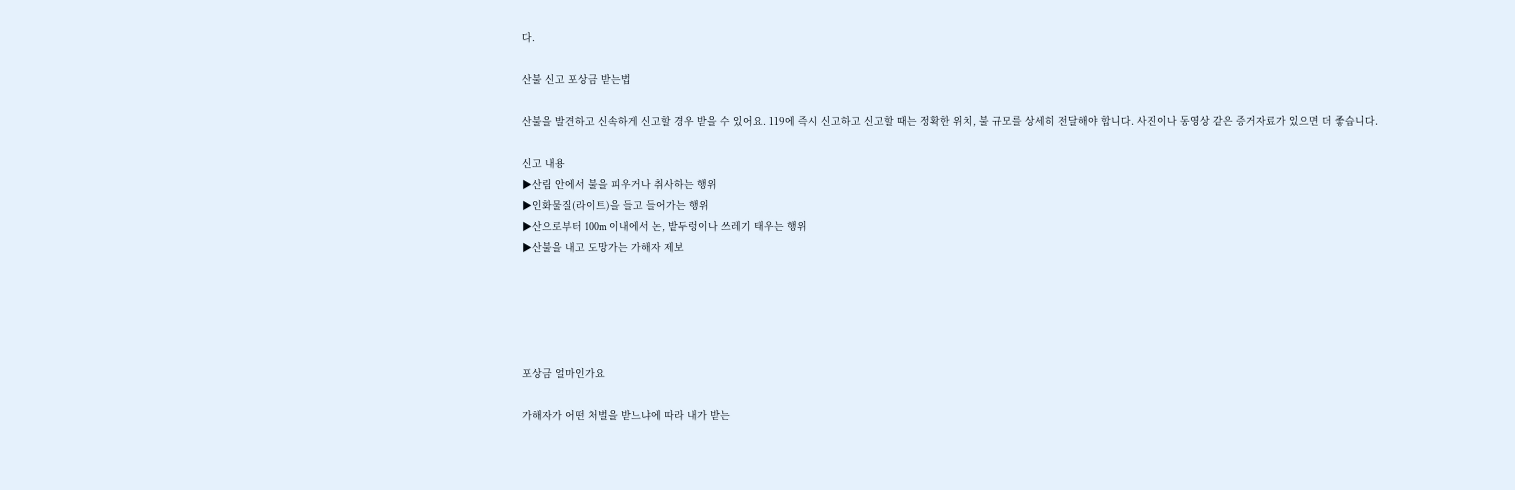다.

산불 신고 포상금 받는법

산불을 발견하고 신속하게 신고할 경우 받을 수 있어요. 119에 즉시 신고하고 신고할 때는 정확한 위치, 불 규모를 상세히 전달해야 합니다. 사진이나 동영상 같은 증거자료가 있으면 더 좋습니다.

신고 내용
▶산림 안에서 불을 피우거나 취사하는 행위
▶인화물질(라이트)을 들고 들어가는 행위
▶산으로부터 100m 이내에서 논, 밭두렁이나 쓰레기 태우는 행위
▶산불을 내고 도망가는 가해자 제보





포상금 얼마인가요

가해자가 어떤 처벌을 받느냐에 따라 내가 받는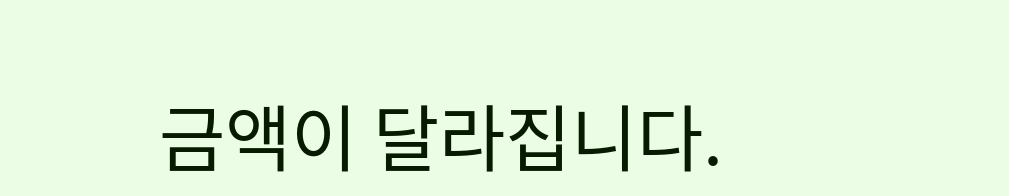금액이 달라집니다.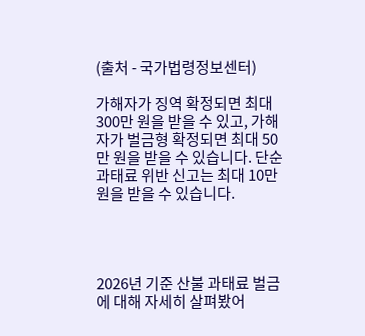(출처 - 국가법령정보센터)

가해자가 징역 확정되면 최대 300만 원을 받을 수 있고, 가해자가 벌금형 확정되면 최대 50만 원을 받을 수 있습니다. 단순 과태료 위반 신고는 최대 10만 원을 받을 수 있습니다.




2026년 기준 산불 과태료 벌금에 대해 자세히 살펴봤어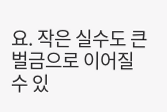요. 작은 실수도 큰 벌금으로 이어질 수 있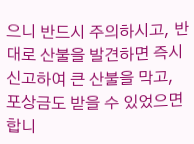으니 반드시 주의하시고, 반대로 산불을 발견하면 즉시 신고하여 큰 산불을 막고, 포상금도 받을 수 있었으면 합니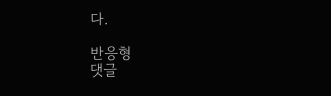다.

반응형
댓글